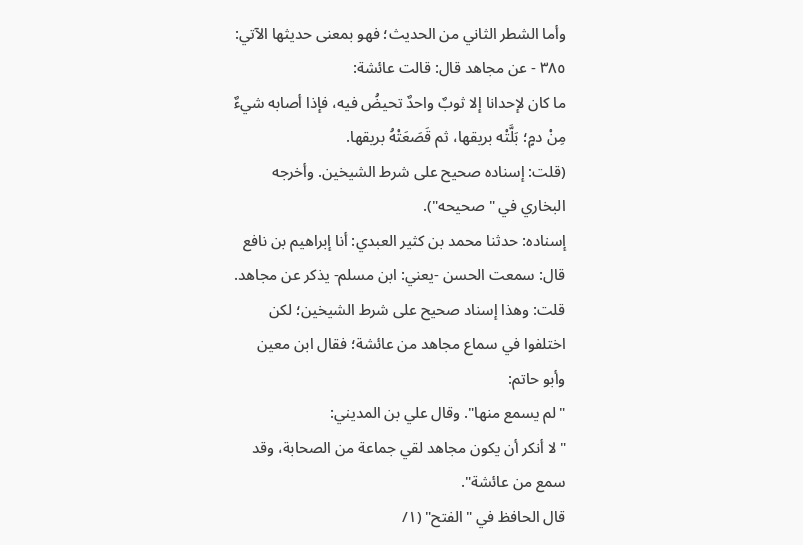وأما الشطر الثاني من الحديث؛ فهو بمعنى حديثها الآتي:
٣٨٥ - عن مجاهد قال: قالت عائشة:
ما كان لإحدانا إلا ثوبٌ واحدٌ تحيضُ فيه، فإذا أصابه شيءٌ مِنْ دمٍ؛ بَلَّتْه بريقها، ثم قَصَعَتْهُ بريقها.
(قلت: إسناده صحيح على شرط الشيخين. وأخرجه البخاري في "صحيحه").
إسناده: حدثنا محمد بن كثير العبدي: أنا إبراهيم بن نافع قال: سمعت الحسن -يعني: ابن مسلم- يذكر عن مجاهد.
قلت: وهذا إسناد صحيح على شرط الشيخين؛ لكن اختلفوا في سماع مجاهد من عائشة؛ فقال ابن معين وأبو حاتم:
"لم يسمع منها". وقال علي بن المديني:
"لا أنكر أن يكون مجاهد لقي جماعة من الصحابة، وقد سمع من عائشة".
قال الحافظ في "الفتح" (١/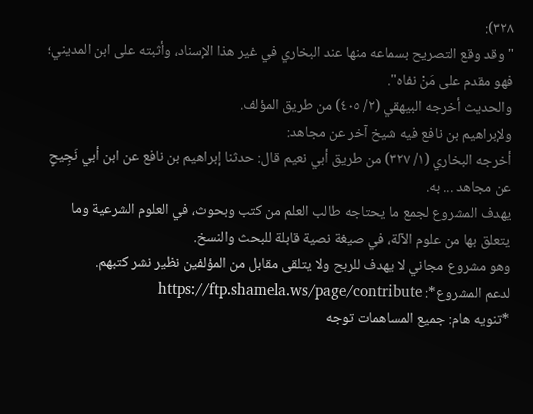٣٢٨):
"وقد وقع التصريح بسماعه منها عند البخاري في غير هذا الإسناد، وأثبته على ابن المديني؛ فهو مقدم على مَنْ نفاه".
والحديث أخرجه البيهقي (٢/ ٤٠٥) من طريق المؤلف.
ولإبراهيم بن نافع فيه شيخ آخر عن مجاهد:
أخرجه البخاري (١/ ٣٢٧) من طريق أبي نعيم قال: حدثنا إبراهيم بن نافع عن ابن أبي نَجِيحٍ عن مجاهد ... به.
يهدف المشروع لجمع ما يحتاجه طالب العلم من كتب وبحوث، في العلوم الشرعية وما يتعلق بها من علوم الآلة، في صيغة نصية قابلة للبحث والنسخ.
وهو مشروع مجاني لا يهدف للربح ولا يتلقى مقابل من المؤلفين نظير نشر كتبهم.
لدعم المشروع*: https://ftp.shamela.ws/page/contribute
*تنويه هام: جميع المساهمات توجه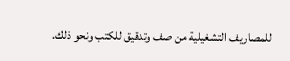للمصاريف التشغيلية من صف وتدقيق للكتب ونحو ذلك.